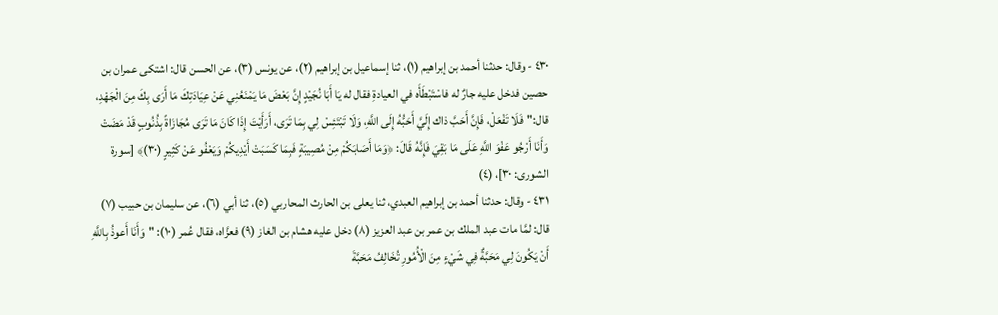٤٣٠ - وقال: حدثنا أحمد بن إبراهيم (١)، ثنا إسماعيل بن إبراهيم (٢)، عن يونس (٣)، عن الحسن قال: اشتكى عمران بن حصين فدخل عليه جارٌ له فاسْتَبْطَأَه في العيادةِ فقال له يَا أَبَا نُجَيْدٍ إِنَّ بَعْضَ مَا يَمْنَعُنِي عَنْ عِيَادَتِكَ مَا أَرَى بِكَ مِنَ الْجَهْدِ، قال:"فَلَا تَفْعَلْ، فَإِنَّ أَحَبَّ ذاك إِلَيَّ أَحَبُّهُ إِلَى اللَّهِ، وَلَا تَبْتَئِسْ لِي بِمَا تَرَى، أَرَأَيْتَ إِذَا كَانَ مَا تَرَى مُجَازَاةً بِذُنُوبٍ قَدْ مَضَتْ وَأَنَا أَرْجُو عَفْوَ اللَّهِ عَلَى مَا بَقِيَ فَإِنَّهُ قَالَ: ﴿وَمَا أَصَابَكُمْ مِنْ مُصِيبَةٍ فَبِمَا كَسَبَتْ أَيْدِيكُمْ وَيَعْفُو عَنْ كَثِيرٍ (٣٠)﴾ [سورة الشورى: ٣٠]، (٤)
٤٣١ - وقال: حدثنا أحمد بن إبراهيم العبدي، ثنا يعلى بن الحارث المحاربي (٥)، ثنا أبي (٦)، عن سليمان بن حبيب (٧) قال: لمَّا مات عبد الملك بن عمر بن عبد العزيز (٨) دخل عليه هشام بن الغاز (٩) فعزَّاه، فقال عُمر (١٠): "وَأَنَا أَعوذُ بِاللَّهِ أَنْ يَكُونَ لِي مَحَبَّةٌ فِي شَيْءٍ مِنَ الْأُمُورِ تُخَالِفُ مَحَبَّةَ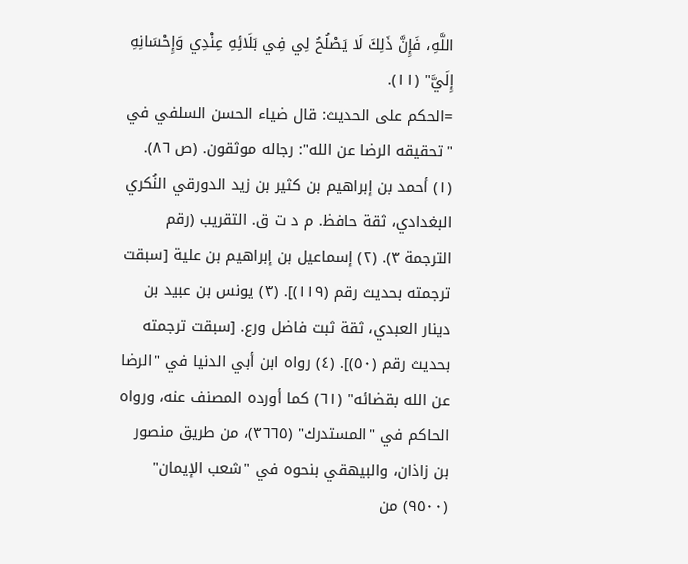اللَّهِ، فَإِنَّ ذَلِكَ لَا يَصْلُحُ لِي فِي بَلَائِهِ عِنْدِي وَإِحْسَانِهِ إِلَيَّ" (١١).
=الحكم على الحديث: قال ضياء الحسن السلفي في "تحقيقه الرضا عن الله": رجاله موثقون. (ص ٨٦). (١) أحمد بن إبراهيم بن كثير بن زيد الدورقي النُكري البغدادي، ثقة حافظ. م د ت ق. التقريب (رقم الترجمة ٣). (٢) إسماعيل بن إبراهيم بن علية [سبقت ترجمته بحديث رقم (١١٩)]. (٣) يونس بن عبيد بن دينار العبدي، ثقة ثبت فاضل ورع. [سبقت ترجمته بحديث رقم (٥٠)]. (٤) رواه ابن أبي الدنيا في "الرضا عن الله بقضائه" (٦١) كما أورده المصنف عنه، ورواه الحاكم في "المستدرك" (٣٦٦٥)، من طريق منصور بن زاذان، والبيهقي بنحوه في "شعب الإيمان" (٩٥٠٠) من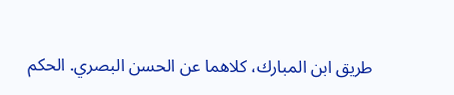طريق ابن المبارك، كلاهما عن الحسن البصري. الحكم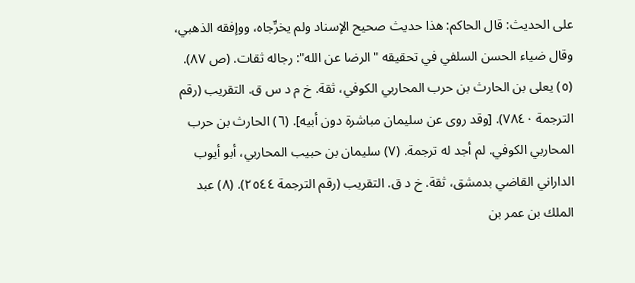على الحديث: قال الحاكم: هذا حديث صحيح الإسناد ولم يخرِّجاه، ووإفقه الذهبي، وقال ضياء الحسن السلفي في تحقيقه "الرضا عن الله": رجاله ثقات. (ص ٨٧). (٥) يعلى بن الحارث بن حرب المحاربي الكوفي، ثقة. خ م د س ق. التقريب (رقم الترجمة ٧٨٤٠). [وقد روى عن سليمان مباشرة دون أبيه]. (٦) الحارث بن حرب المحاربي الكوفي. لم أجد له ترجمة. (٧) سليمان بن حبيب المحاربي، أبو أيوب الداراني القاضي بدمشق، ثقة. خ د ق. التقريب (رقم الترجمة ٢٥٤٤). (٨) عبد الملك بن عمر بن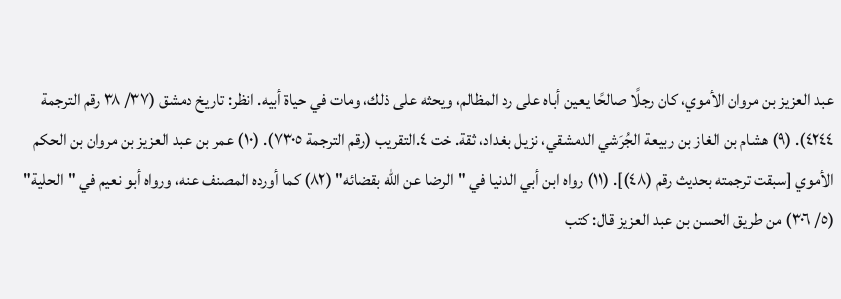عبد العزيز بن مروان الأموي، كان رجلًا صالحًا يعين أباه على رد المظالم، ويحثه على ذلك، ومات في حياة أبيه. انظر: تاريخ دمشق (٣٧/ ٣٨ رقم الترجمة ٤٢٤٤). (٩) هشام بن الغاز بن ربيعة الجُرَشي الدمشقي، نزيل بغداد، ثقة. خت ٤.التقريب (رقم الترجمة ٧٣٠٥). (١٠) عمر بن عبد العزيز بن مروان بن الحكم الأموي [سبقت ترجمته بحديث رقم (٤٨)]. (١١) رواه ابن أبي الدنيا في "الرضا عن الله بقضائه" (٨٢) كما أورده المصنف عنه، ورواه أبو نعيم في "الحلية" (٥/ ٣٠٦) من طريق الحسن بن عبد العزيز قال: كتب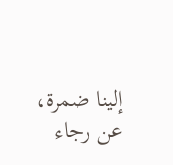إلينا ضمرة، عن رجاء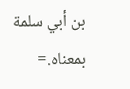بن أبي سلمة بمعناه.=